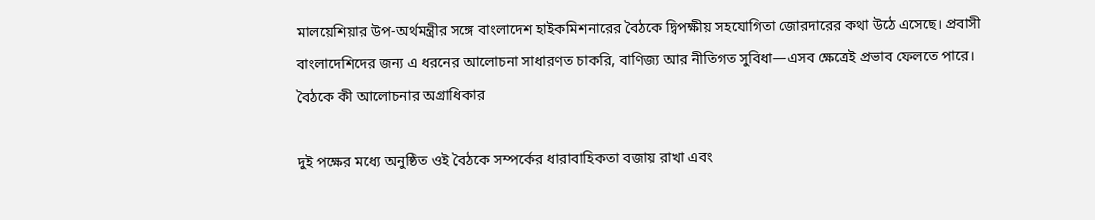মালয়েশিয়ার উপ-অর্থমন্ত্রীর সঙ্গে বাংলাদেশ হাইকমিশনারের বৈঠকে দ্বিপক্ষীয় সহযোগিতা জোরদারের কথা উঠে এসেছে। প্রবাসী বাংলাদেশিদের জন্য এ ধরনের আলোচনা সাধারণত চাকরি, বাণিজ্য আর নীতিগত সুবিধা—এসব ক্ষেত্রেই প্রভাব ফেলতে পারে।
বৈঠকে কী আলোচনার অগ্রাধিকার

দুই পক্ষের মধ্যে অনুষ্ঠিত ওই বৈঠকে সম্পর্কের ধারাবাহিকতা বজায় রাখা এবং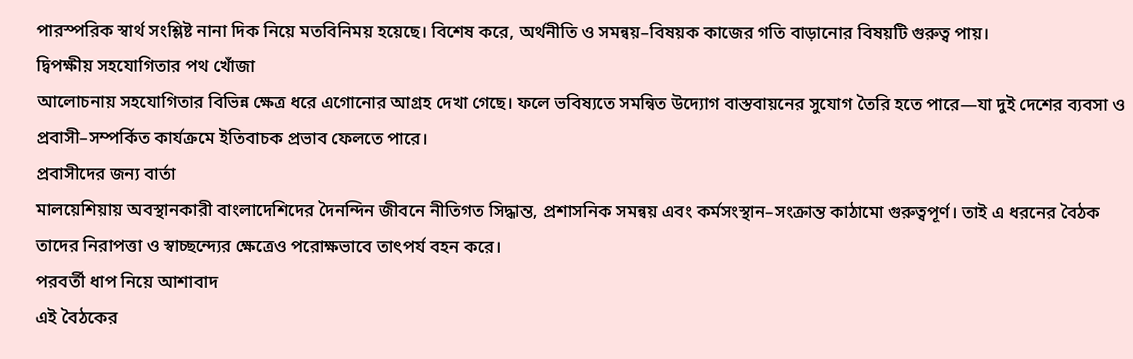পারস্পরিক স্বার্থ সংশ্লিষ্ট নানা দিক নিয়ে মতবিনিময় হয়েছে। বিশেষ করে, অর্থনীতি ও সমন্বয়–বিষয়ক কাজের গতি বাড়ানোর বিষয়টি গুরুত্ব পায়।
দ্বিপক্ষীয় সহযোগিতার পথ খোঁজা
আলোচনায় সহযোগিতার বিভিন্ন ক্ষেত্র ধরে এগোনোর আগ্রহ দেখা গেছে। ফলে ভবিষ্যতে সমন্বিত উদ্যোগ বাস্তবায়নের সুযোগ তৈরি হতে পারে—যা দুই দেশের ব্যবসা ও প্রবাসী–সম্পর্কিত কার্যক্রমে ইতিবাচক প্রভাব ফেলতে পারে।
প্রবাসীদের জন্য বার্তা
মালয়েশিয়ায় অবস্থানকারী বাংলাদেশিদের দৈনন্দিন জীবনে নীতিগত সিদ্ধান্ত, প্রশাসনিক সমন্বয় এবং কর্মসংস্থান–সংক্রান্ত কাঠামো গুরুত্বপূর্ণ। তাই এ ধরনের বৈঠক তাদের নিরাপত্তা ও স্বাচ্ছন্দ্যের ক্ষেত্রেও পরোক্ষভাবে তাৎপর্য বহন করে।
পরবর্তী ধাপ নিয়ে আশাবাদ
এই বৈঠকের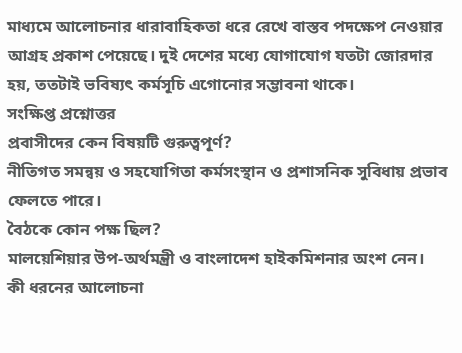মাধ্যমে আলোচনার ধারাবাহিকতা ধরে রেখে বাস্তব পদক্ষেপ নেওয়ার আগ্রহ প্রকাশ পেয়েছে। দুই দেশের মধ্যে যোগাযোগ যতটা জোরদার হয়, ততটাই ভবিষ্যৎ কর্মসূচি এগোনোর সম্ভাবনা থাকে।
সংক্ষিপ্ত প্রশ্নোত্তর
প্রবাসীদের কেন বিষয়টি গুরুত্বপূর্ণ?
নীতিগত সমন্বয় ও সহযোগিতা কর্মসংস্থান ও প্রশাসনিক সুবিধায় প্রভাব ফেলতে পারে।
বৈঠকে কোন পক্ষ ছিল?
মালয়েশিয়ার উপ-অর্থমন্ত্রী ও বাংলাদেশ হাইকমিশনার অংশ নেন।
কী ধরনের আলোচনা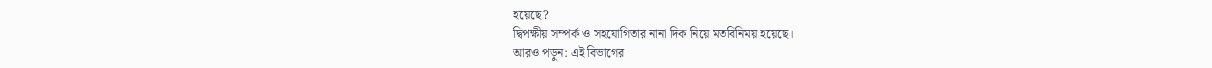হয়েছে?
দ্বিপক্ষীয় সম্পর্ক ও সহযোগিতার নানা দিক নিয়ে মতবিনিময় হয়েছে।
আরও পড়ুন: এই বিভাগের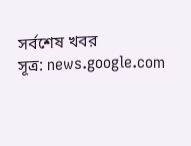সর্বশেষ খবর
সূত্র: news.google.com